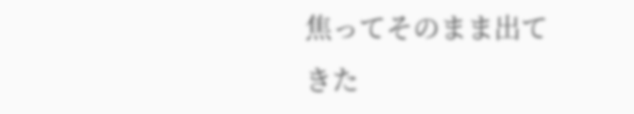焦ってそのまま出てきた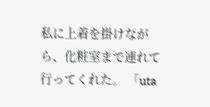私に上着を掛けながら、化粧室まで連れて行ってくれた。 「uta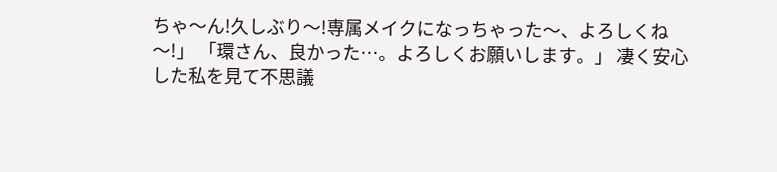ちゃ〜ん!久しぶり〜!専属メイクになっちゃった〜、よろしくね〜!」 「環さん、良かった…。よろしくお願いします。」 凄く安心した私を見て不思議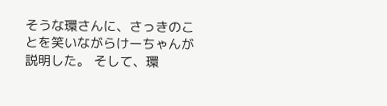そうな環さんに、さっきのことを笑いながらけーちゃんが説明した。 そして、環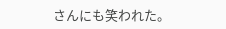さんにも笑われた。